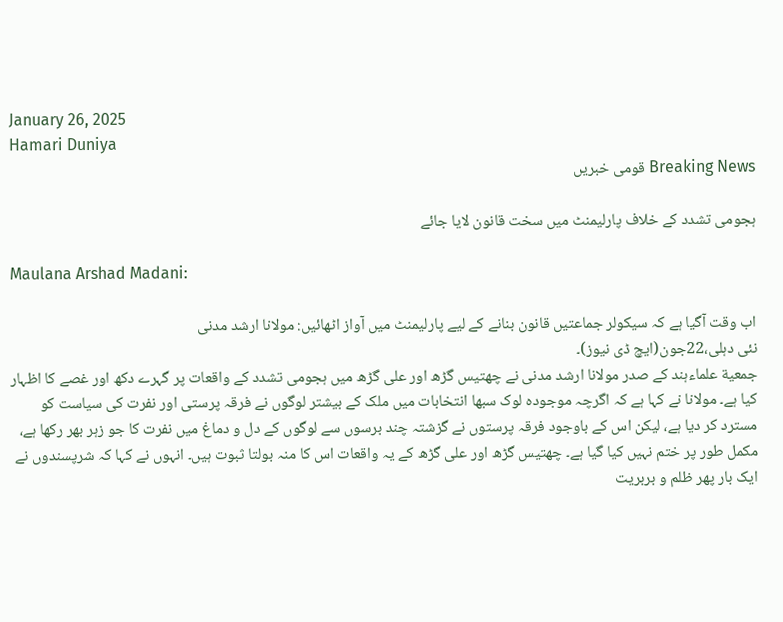January 26, 2025
Hamari Duniya
Breaking News قومی خبریں

ہجومی تشدد کے خلاف پارلیمنٹ میں سخت قانون لایا جائے

Maulana Arshad Madani:

اب وقت آگیا ہے کہ سیکولر جماعتیں قانون بنانے کے لیے پارلیمنٹ میں آواز اٹھائیں: مولانا ارشد مدنی
نئی دہلی،22جون(ایچ ڈی نیوز)۔
جمعیة علماءہند کے صدر مولانا ارشد مدنی نے چھتیس گڑھ اور علی گڑھ میں ہجومی تشدد کے واقعات پر گہرے دکھ اور غصے کا اظہار کیا ہے۔ مولانا نے کہا ہے کہ اگرچہ موجودہ لوک سبھا انتخابات میں ملک کے بیشتر لوگوں نے فرقہ پرستی اور نفرت کی سیاست کو مسترد کر دیا ہے، لیکن اس کے باوجود فرقہ پرستوں نے گزشتہ چند برسوں سے لوگوں کے دل و دماغ میں نفرت کا جو زہر بھر رکھا ہے، مکمل طور پر ختم نہیں کیا گیا ہے۔ چھتیس گڑھ اور علی گڑھ کے یہ واقعات اس کا منہ بولتا ثبوت ہیں۔ انہوں نے کہا کہ شرپسندوں نے ایک بار پھر ظلم و بربریت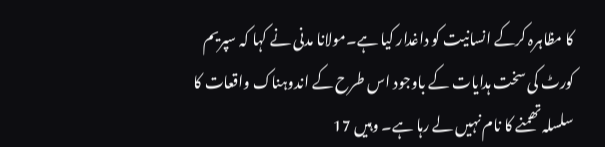کا مظاہرہ کرکے انسانیت کو داغدار کیا ہے۔مولانا مدنی نے کہا کہ سپریم کورٹ کی سخت ہدایات کے باوجود اس طرح کے اندوہناک واقعات کا سلسلہ تھمنے کا نام نہیں لے رہا ہے۔ وہیں 17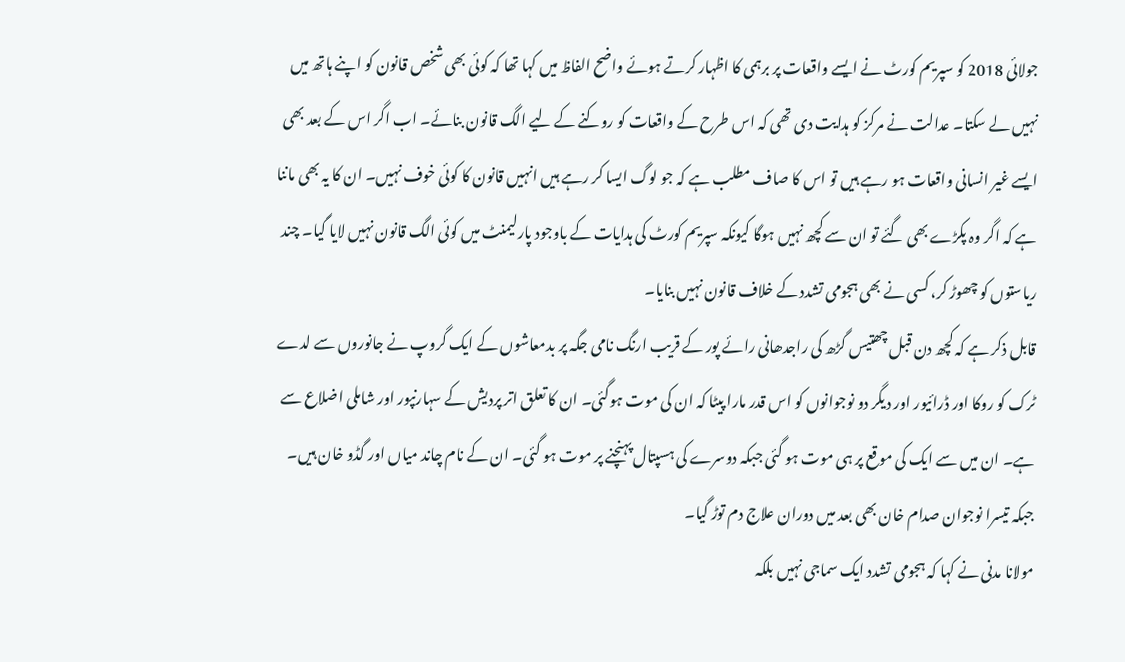جولائی 2018 کو سپریم کورٹ نے ایسے واقعات پر برہمی کا اظہار کرتے ہوئے واضح الفاظ میں کہا تھا کہ کوئی بھی شخص قانون کو اپنے ہاتھ میں نہیں لے سکتا۔ عدالت نے مرکز کو ہدایت دی تھی کہ اس طرح کے واقعات کو روکنے کے لیے الگ قانون بنائے۔ اب اگر اس کے بعد بھی ایسے غیر انسانی واقعات ہو رہے ہیں تو اس کا صاف مطلب ہے کہ جو لوگ ایسا کر رہے ہیں انہیں قانون کا کوئی خوف نہیں۔ ان کا یہ بھی ماننا ہے کہ اگر وہ پکڑے بھی گئے تو ان سے کچھ نہیں ہوگا کیونکہ سپریم کورٹ کی ہدایات کے باوجود پارلیمنٹ میں کوئی الگ قانون نہیں لایا گیا۔ چند ریاستوں کو چھوڑ کر، کسی نے بھی ہجومی تشدد کے خلاف قانون نہیں بنایا۔
قابل ذکر ہے کہ کچھ دن قبل چھتیس گڑھ کی راجدھانی رائے پور کے قریب ارنگ نامی جگہ پر بدمعاشوں کے ایک گروپ نے جانوروں سے لدے ٹرک کو روکا اور ڈرائیور اور دیگر دو نوجوانوں کو اس قدر مارا پیٹا کہ ان کی موت ہوگئی۔ ان کا تعلق اتر پردیش کے سہارنپور اور شاملی اضلاع سے ہے۔ ان میں سے ایک کی موقع پر ہی موت ہو گئی جبکہ دوسرے کی ہسپتال پہنچنے پر موت ہو گئی۔ ان کے نام چاند میاں اور گڈو خان ہیں۔ جبکہ تیسرا نوجوان صدام خان بھی بعد میں دوران علاج دم توڑ گیا۔
مولانا مدنی نے کہا کہ ہجومی تشدد ایک سماجی نہیں بلکہ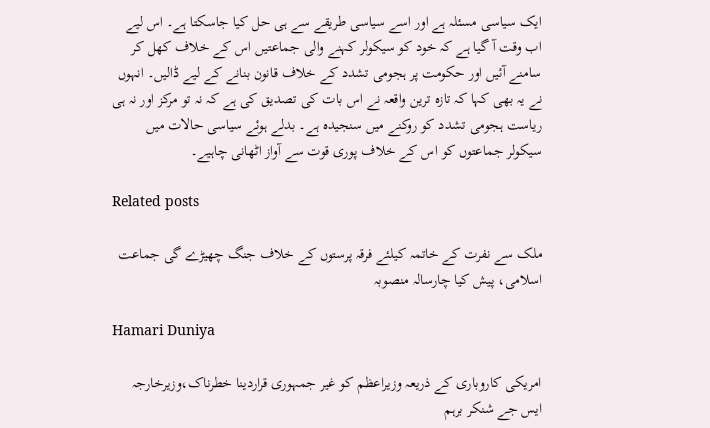ایک سیاسی مسئلہ ہے اور اسے سیاسی طریقے سے ہی حل کیا جاسکتا ہے۔ اس لیے اب وقت آ گیا ہے کہ خود کو سیکولر کہنے والی جماعتیں اس کے خلاف کھل کر سامنے آئیں اور حکومت پر ہجومی تشدد کے خلاف قانون بنانے کے لیے ڈالیں۔ انہوں نے یہ بھی کہا کہ تازہ ترین واقعہ نے اس بات کی تصدیق کی ہے کہ نہ تو مرکز اور نہ ہی ریاست ہجومی تشدد کو روکنے میں سنجیدہ ہے۔ بدلے ہوئے سیاسی حالات میں سیکولر جماعتوں کو اس کے خلاف پوری قوت سے آواز اٹھانی چاہیے۔

Related posts

ملک سے نفرت کے خاتمہ کیلئے فرقہ پرستوں کے خلاف جنگ چھیڑے گی جماعت اسلامی، پیش کیا چارسالہ منصوبہ

Hamari Duniya

امریکی کاروباری کے ذریعہ وزیراعظم کو غیر جمہوری قراردینا خطرناک،وزیرخارجہ ایس جے شنکر برہم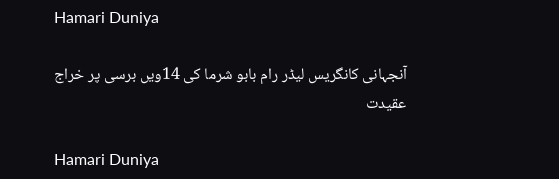Hamari Duniya

آنجہانی کانگریس لیڈر رام بابو شرما کی 14ویں برسی پر خراج عقیدت

Hamari Duniya